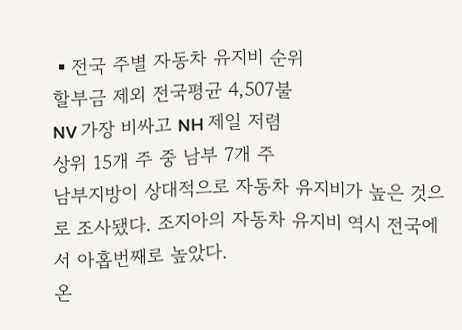▪전국 주별 자동차 유지비 순위
할부금 제외 전국평균 4,507불
NV 가장 비싸고 NH 제일 저렴
상위 15개 주 중 남부 7개 주
남부지방이 상대적으로 자동차 유지비가 높은 것으로 조사됐다. 조지아의 자동차 유지비 역시 전국에서 아홉번째로 높았다.
온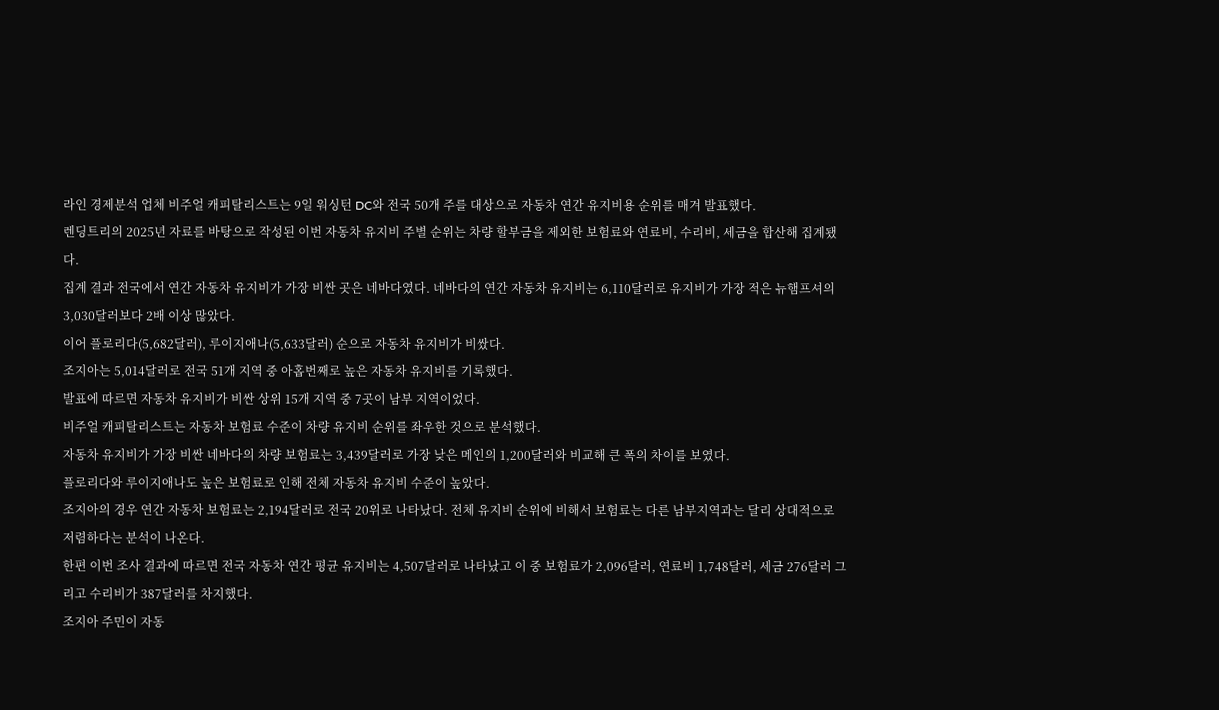라인 경제분석 업체 비주얼 캐피탈리스트는 9일 워싱턴 DC와 전국 50개 주를 대상으로 자동차 연간 유지비용 순위를 매겨 발표했다.
렌딩트리의 2025년 자료를 바탕으로 작성된 이번 자동차 유지비 주별 순위는 차량 할부금을 제외한 보험료와 연료비, 수리비, 세금을 합산해 집계됐다.
집계 결과 전국에서 연간 자동차 유지비가 가장 비싼 곳은 네바다였다. 네바다의 연간 자동차 유지비는 6,110달러로 유지비가 가장 적은 뉴햄프셔의 3,030달러보다 2배 이상 많았다.
이어 플로리다(5,682달러), 루이지애나(5,633달러) 순으로 자동차 유지비가 비쌌다.
조지아는 5,014달러로 전국 51개 지역 중 아홉번째로 높은 자동차 유지비를 기록했다.
발표에 따르면 자동차 유지비가 비싼 상위 15개 지역 중 7곳이 남부 지역이었다.
비주얼 캐피탈리스트는 자동차 보험료 수준이 차량 유지비 순위를 좌우한 것으로 분석했다.
자동차 유지비가 가장 비싼 네바다의 차량 보험료는 3,439달러로 가장 낮은 메인의 1,200달러와 비교해 큰 폭의 차이를 보였다.
플로리다와 루이지애나도 높은 보험료로 인해 전체 자동차 유지비 수준이 높았다.
조지아의 경우 연간 자동차 보험료는 2,194달러로 전국 20위로 나타났다. 전체 유지비 순위에 비해서 보험료는 다른 남부지역과는 달리 상대적으로 저렴하다는 분석이 나온다.
한편 이번 조사 결과에 따르면 전국 자동차 연간 평균 유지비는 4,507달러로 나타났고 이 중 보험료가 2,096달러, 연료비 1,748달러, 세금 276달러 그리고 수리비가 387달러를 차지했다.
조지아 주민이 자동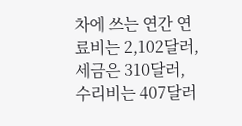차에 쓰는 연간 연료비는 2,102달러, 세금은 310달러, 수리비는 407달러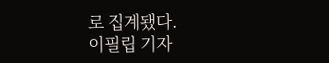로 집계됐다.
이필립 기자